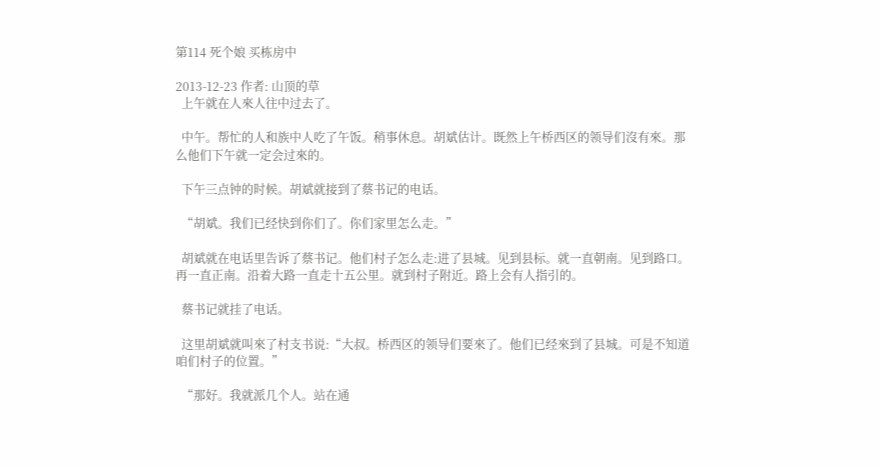第114 死个娘 买栋房中

2013-12-23 作者: 山顶的草
  上午就在人來人往中过去了。

  中午。帮忙的人和族中人吃了午饭。稍事休息。胡斌估计。既然上午桥西区的领导们沒有來。那么他们下午就一定会过來的。

  下午三点钟的时候。胡斌就接到了蔡书记的电话。

  “胡斌。我们已经快到你们了。你们家里怎么走。”

  胡斌就在电话里告诉了蔡书记。他们村子怎么走:进了县城。见到县标。就一直朝南。见到路口。再一直正南。沿着大路一直走十五公里。就到村子附近。路上会有人指引的。

  蔡书记就挂了电话。

  这里胡斌就叫來了村支书说:“大叔。桥西区的领导们要來了。他们已经來到了县城。可是不知道咱们村子的位置。”

  “那好。我就派几个人。站在通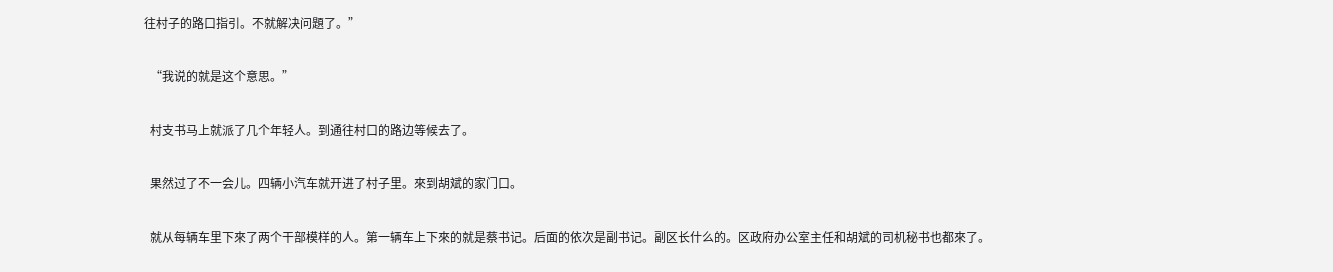往村子的路口指引。不就解决问題了。”

  “我说的就是这个意思。”

  村支书马上就派了几个年轻人。到通往村口的路边等候去了。

  果然过了不一会儿。四辆小汽车就开进了村子里。來到胡斌的家门口。

  就从每辆车里下來了两个干部模样的人。第一辆车上下來的就是蔡书记。后面的依次是副书记。副区长什么的。区政府办公室主任和胡斌的司机秘书也都來了。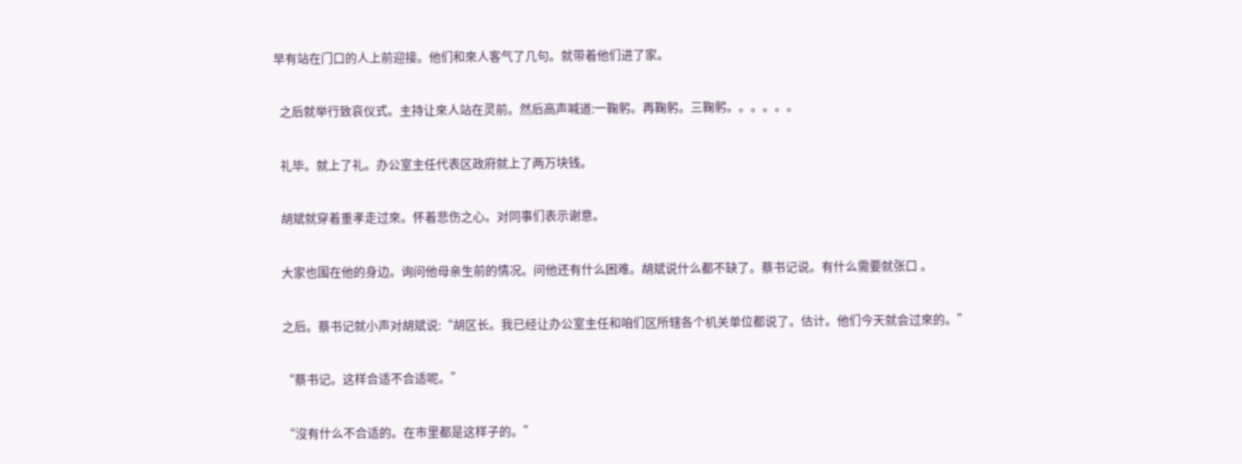早有站在门口的人上前迎接。他们和來人客气了几句。就带着他们进了家。

  之后就举行致哀仪式。主持让來人站在灵前。然后高声喊道:一鞠躬。再鞠躬。三鞠躬。。。。。。

  礼毕。就上了礼。办公室主任代表区政府就上了两万块钱。

  胡斌就穿着重孝走过來。怀着悲伤之心。对同事们表示谢意。

  大家也围在他的身边。询问他母亲生前的情况。问他还有什么困难。胡斌说什么都不缺了。蔡书记说。有什么需要就张口 。

  之后。蔡书记就小声对胡斌说:“胡区长。我已经让办公室主任和咱们区所辖各个机关单位都说了。估计。他们今天就会过來的。”

  “蔡书记。这样合适不合适呢。”

  “沒有什么不合适的。在市里都是这样子的。”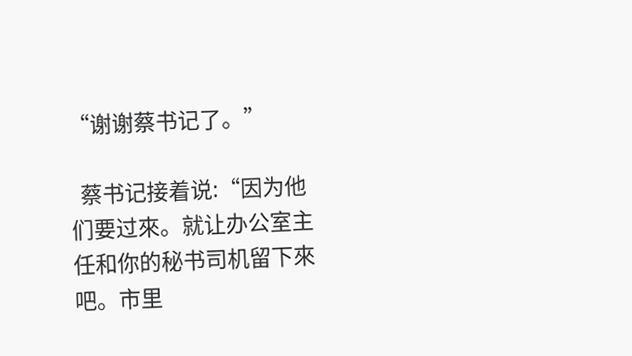“谢谢蔡书记了。”

  蔡书记接着说:“因为他们要过來。就让办公室主任和你的秘书司机留下來吧。市里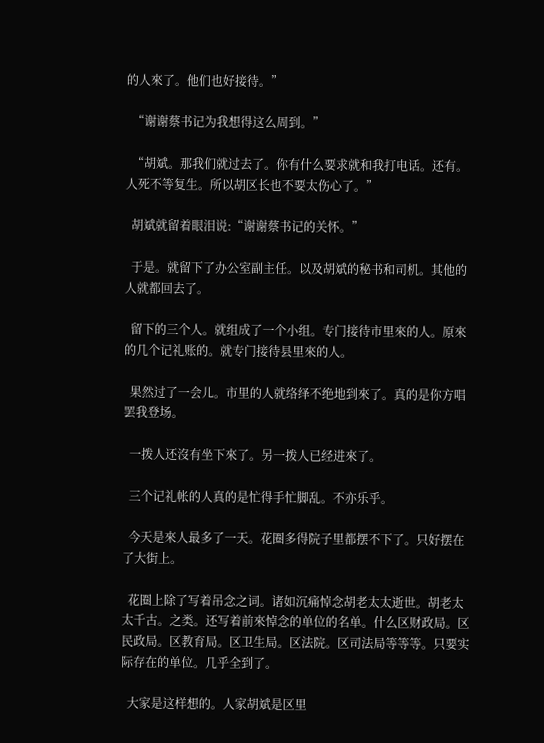的人來了。他们也好接待。”

  “谢谢蔡书记为我想得这么周到。”

  “胡斌。那我们就过去了。你有什么要求就和我打电话。还有。人死不等复生。所以胡区长也不要太伤心了。”

  胡斌就留着眼泪说:“谢谢蔡书记的关怀。”

  于是。就留下了办公室副主任。以及胡斌的秘书和司机。其他的人就都回去了。

  留下的三个人。就组成了一个小组。专门接待市里來的人。原來的几个记礼账的。就专门接待县里來的人。

  果然过了一会儿。市里的人就络绎不绝地到來了。真的是你方唱罢我登场。

  一拨人还沒有坐下來了。另一拨人已经进來了。

  三个记礼帐的人真的是忙得手忙脚乱。不亦乐乎。

  今天是來人最多了一天。花圈多得院子里都摆不下了。只好摆在了大街上。

  花圈上除了写着吊念之词。诸如沉痛悼念胡老太太逝世。胡老太太千古。之类。还写着前來悼念的单位的名单。什么区财政局。区民政局。区教育局。区卫生局。区法院。区司法局等等等。只要实际存在的单位。几乎全到了。

  大家是这样想的。人家胡斌是区里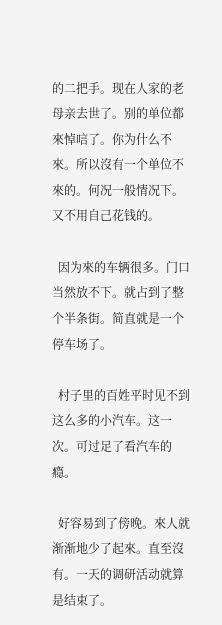的二把手。现在人家的老母亲去世了。别的单位都來悼唁了。你为什么不來。所以沒有一个单位不來的。何况一般情况下。又不用自己花钱的。

  因为來的车辆很多。门口当然放不下。就占到了整个半条街。简直就是一个停车场了。

  村子里的百姓平时见不到这么多的小汽车。这一次。可过足了看汽车的瘾。

  好容易到了傍晚。來人就渐渐地少了起來。直至沒有。一天的调研活动就算是结束了。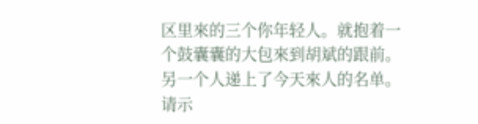区里來的三个你年轻人。就抱着一个鼓囊囊的大包來到胡斌的跟前。另一个人递上了今天來人的名单。请示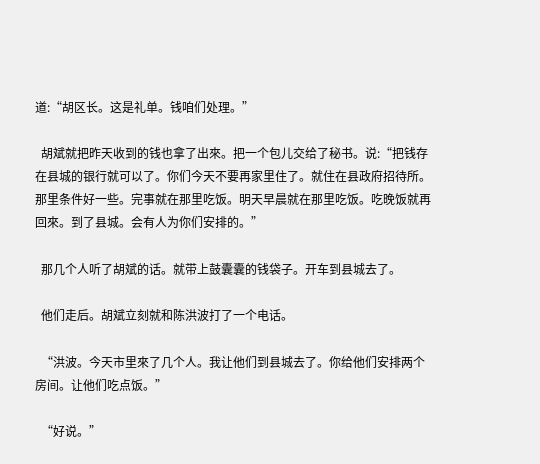道:“胡区长。这是礼单。钱咱们处理。”

  胡斌就把昨天收到的钱也拿了出來。把一个包儿交给了秘书。说:“把钱存在县城的银行就可以了。你们今天不要再家里住了。就住在县政府招待所。那里条件好一些。完事就在那里吃饭。明天早晨就在那里吃饭。吃晚饭就再回來。到了县城。会有人为你们安排的。”

  那几个人听了胡斌的话。就带上鼓囊囊的钱袋子。开车到县城去了。

  他们走后。胡斌立刻就和陈洪波打了一个电话。

  “洪波。今天市里來了几个人。我让他们到县城去了。你给他们安排两个房间。让他们吃点饭。”

  “好说。”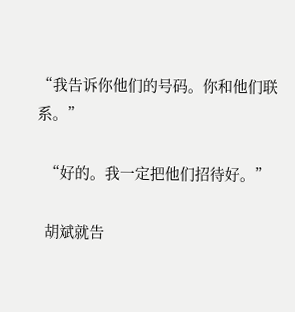“我告诉你他们的号码。你和他们联系。”

  “好的。我一定把他们招待好。”

  胡斌就告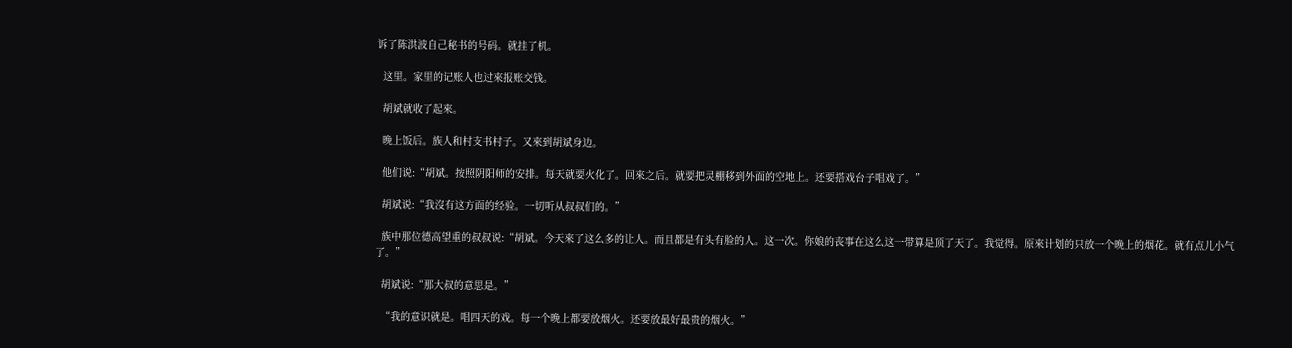诉了陈洪波自己秘书的号码。就挂了机。

  这里。家里的记账人也过來报账交钱。

  胡斌就收了起來。

  晚上饭后。族人和村支书村子。又來到胡斌身边。

  他们说:“胡斌。按照阴阳师的安排。每天就要火化了。回來之后。就要把灵棚移到外面的空地上。还要搭戏台子唱戏了。”

  胡斌说:“我沒有这方面的经验。一切听从叔叔们的。”

  族中那位德高望重的叔叔说:“胡斌。今天來了这么多的让人。而且都是有头有脸的人。这一次。你娘的丧事在这么这一带算是顶了天了。我觉得。原來计划的只放一个晚上的烟花。就有点儿小气了。”

  胡斌说:“那大叔的意思是。”

  “我的意识就是。唱四天的戏。每一个晚上都要放烟火。还要放最好最贵的烟火。”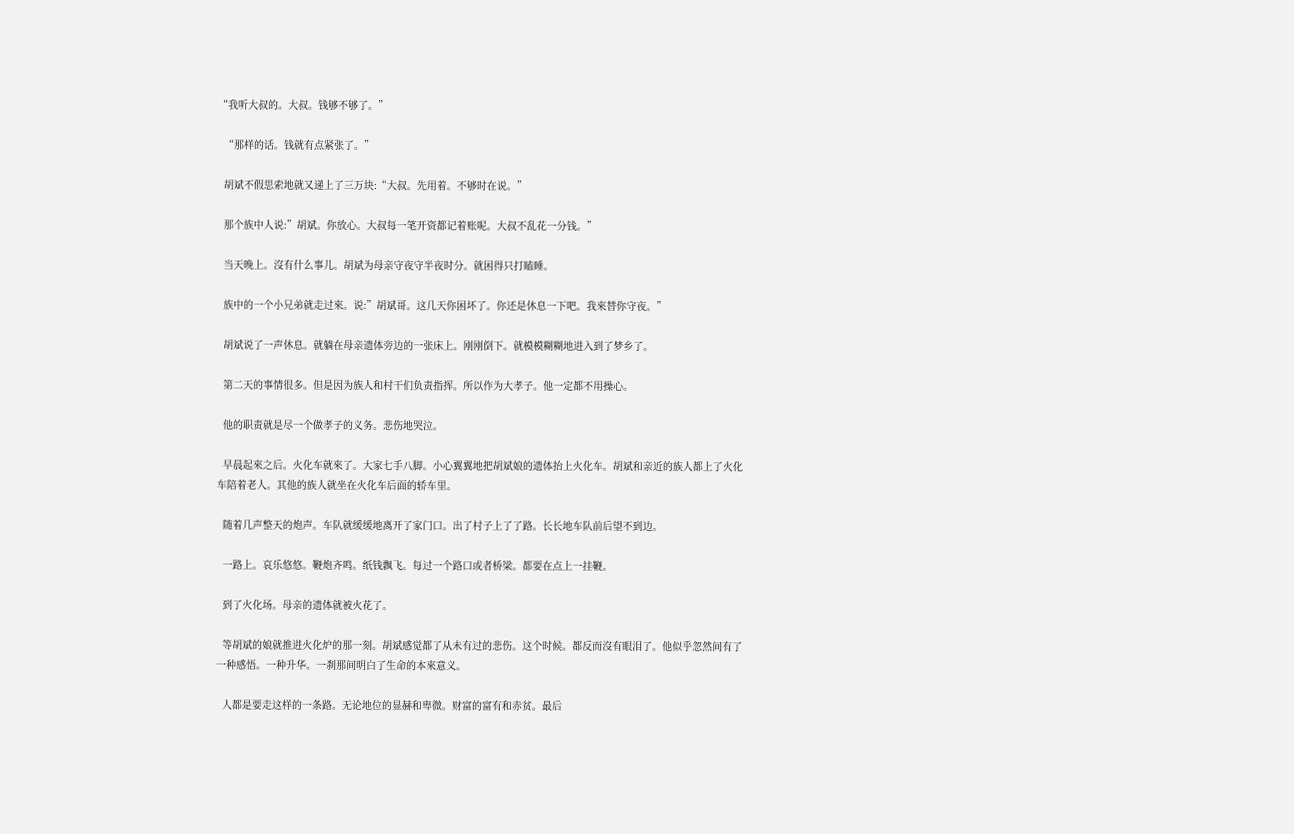“我听大叔的。大叔。钱够不够了。”

  “那样的话。钱就有点紧张了。”

  胡斌不假思索地就又递上了三万块:“大叔。先用着。不够时在说。”

  那个族中人说:”胡斌。你放心。大叔每一笔开资都记着账呢。大叔不乱花一分钱。”

  当天晚上。沒有什么事儿。胡斌为母亲守夜守半夜时分。就困得只打瞌睡。

  族中的一个小兄弟就走过來。说:”胡斌哥。这几天你困坏了。你还是休息一下吧。我來替你守夜。”

  胡斌说了一声休息。就躺在母亲遗体旁边的一张床上。刚刚倒下。就模模糊糊地进入到了梦乡了。

  第二天的事情很多。但是因为族人和村干们负责指挥。所以作为大孝子。他一定都不用操心。

  他的职责就是尽一个做孝子的义务。悲伤地哭泣。

  早晨起來之后。火化车就來了。大家七手八脚。小心翼翼地把胡斌娘的遗体抬上火化车。胡斌和亲近的族人都上了火化车陪着老人。其他的族人就坐在火化车后面的轿车里。

  随着几声整天的炮声。车队就缓缓地离开了家门口。出了村子上了了路。长长地车队前后望不到边。

  一路上。哀乐悠悠。鞭炮齐鸣。纸钱飘飞。每过一个路口或者桥梁。都要在点上一挂鞭。

  到了火化场。母亲的遗体就被火花了。

  等胡斌的娘就推进火化炉的那一刻。胡斌感觉都了从未有过的悲伤。这个时候。都反而沒有眼泪了。他似乎忽然间有了一种感悟。一种升华。一刹那间明白了生命的本來意义。

  人都是要走这样的一条路。无论地位的显赫和卑微。财富的富有和赤贫。最后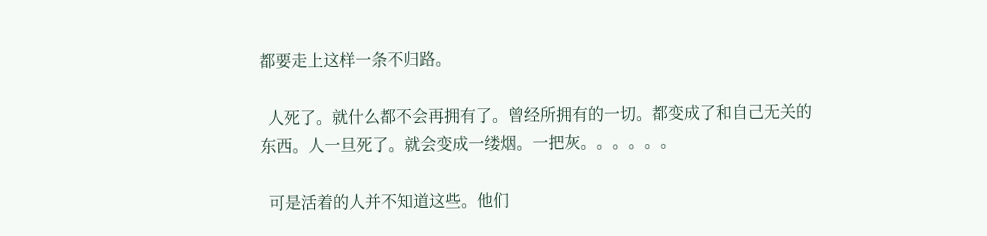都要走上这样一条不归路。

  人死了。就什么都不会再拥有了。曾经所拥有的一切。都变成了和自己无关的东西。人一旦死了。就会变成一缕烟。一把灰。。。。。。

  可是活着的人并不知道这些。他们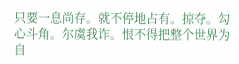只要一息尚存。就不停地占有。掠夺。勾心斗角。尔虞我诈。恨不得把整个世界为自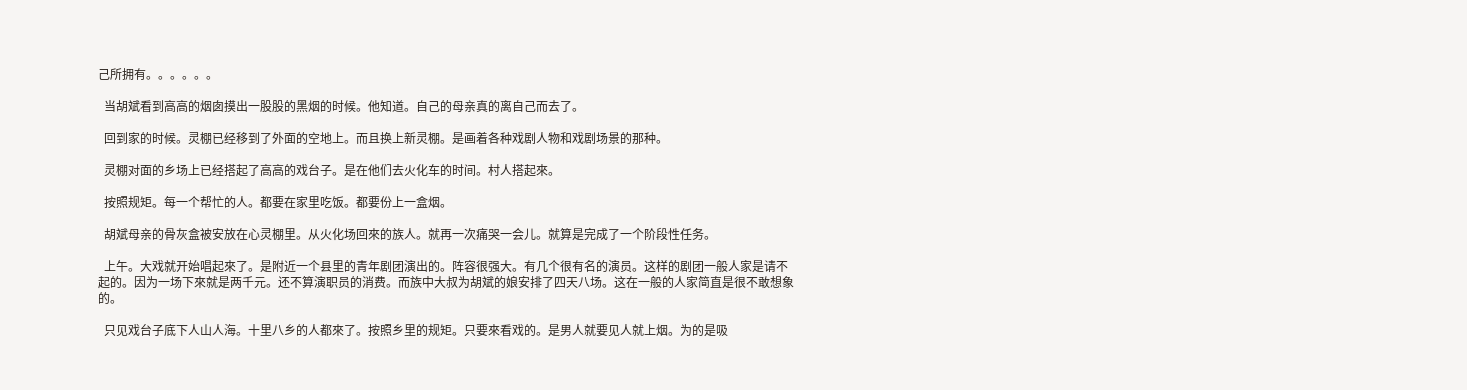己所拥有。。。。。。

  当胡斌看到高高的烟囱摸出一股股的黑烟的时候。他知道。自己的母亲真的离自己而去了。

  回到家的时候。灵棚已经移到了外面的空地上。而且换上新灵棚。是画着各种戏剧人物和戏剧场景的那种。

  灵棚对面的乡场上已经搭起了高高的戏台子。是在他们去火化车的时间。村人搭起來。

  按照规矩。每一个帮忙的人。都要在家里吃饭。都要份上一盒烟。

  胡斌母亲的骨灰盒被安放在心灵棚里。从火化场回來的族人。就再一次痛哭一会儿。就算是完成了一个阶段性任务。

  上午。大戏就开始唱起來了。是附近一个县里的青年剧团演出的。阵容很强大。有几个很有名的演员。这样的剧团一般人家是请不起的。因为一场下來就是两千元。还不算演职员的消费。而族中大叔为胡斌的娘安排了四天八场。这在一般的人家简直是很不敢想象的。

  只见戏台子底下人山人海。十里八乡的人都來了。按照乡里的规矩。只要來看戏的。是男人就要见人就上烟。为的是吸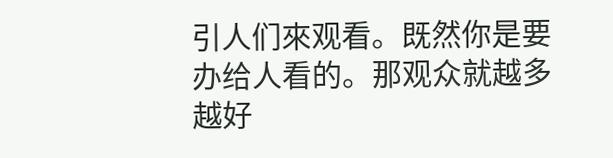引人们來观看。既然你是要办给人看的。那观众就越多越好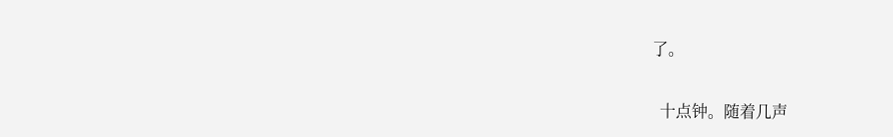了。

  十点钟。随着几声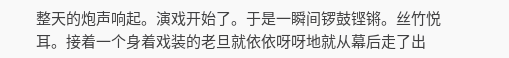整天的炮声响起。演戏开始了。于是一瞬间锣鼓铿锵。丝竹悦耳。接着一个身着戏装的老旦就依依呀呀地就从幕后走了出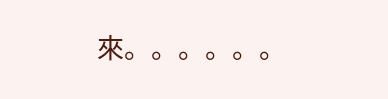來。。。。。。